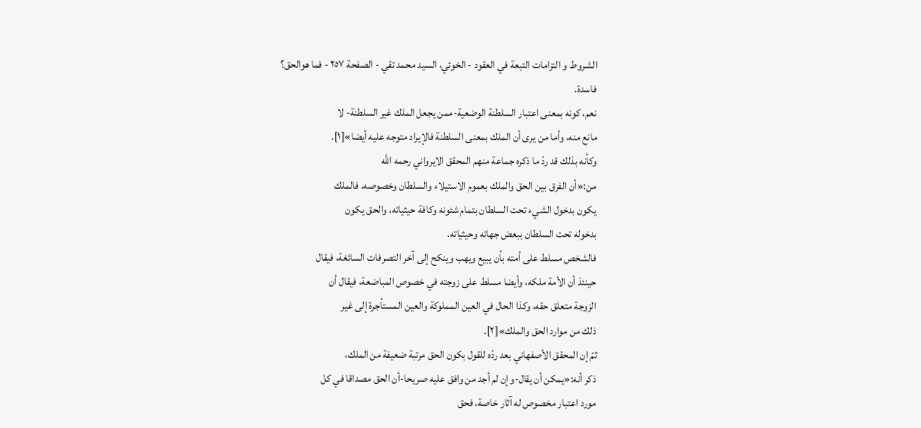الشروط و التزامات التبعة في العقود - الخوئي، السيد محمد تقي - الصفحة ٢٥٧ - فما هوالحق؟
فاسدة.
نعم، كونه بمعنى اعتبار السلطنة الوضعية-ممن يجعل الملك غير السلطنة- لا
مانع منه، وأما من يرى أن الملك بمعنى السلطنة فالإيراد متوجه عليه أيضا»[١].
وكأنه بذلك قد ردّ ما ذكره جماعة منهم المحقق الايرواني رحمه اللَّه
من:«أن الفرق بين الحق والملك بعموم الاستيلاء والسلطان وخصوصه، فالملك
يكون بدخول الشيء تحت السلطان بتمام شئونه وكافة حيثياته، والحق يكون
بدخوله تحت السلطان ببعض جهاته وحيثياته.
فالشخص مسلط على أمته بأن يبيع ويهب وينكح إلى آخر التصرفات السائغة، فيقال
حينئذ أن الأمة ملكه، وأيضا مسلط على زوجته في خصوص المباضعة، فيقال أن
الزوجة متعلق حقه، وكذا الحال في العين المملوكة والعين المستأجرة إلى غير
ذلك من موارد الحق والملك»[٢].
ثمّ إن المحقق الأصفهاني بعد ردّه للقول بكون الحق مرتبة ضعيفة من الملك،
ذكر أنه:«يمكن أن يقال-وإن لم أجد من وافق عليه صريحا-أن الحق مصداقا في كل
مورد اعتبار مخصوص له آثار خاصة، فحق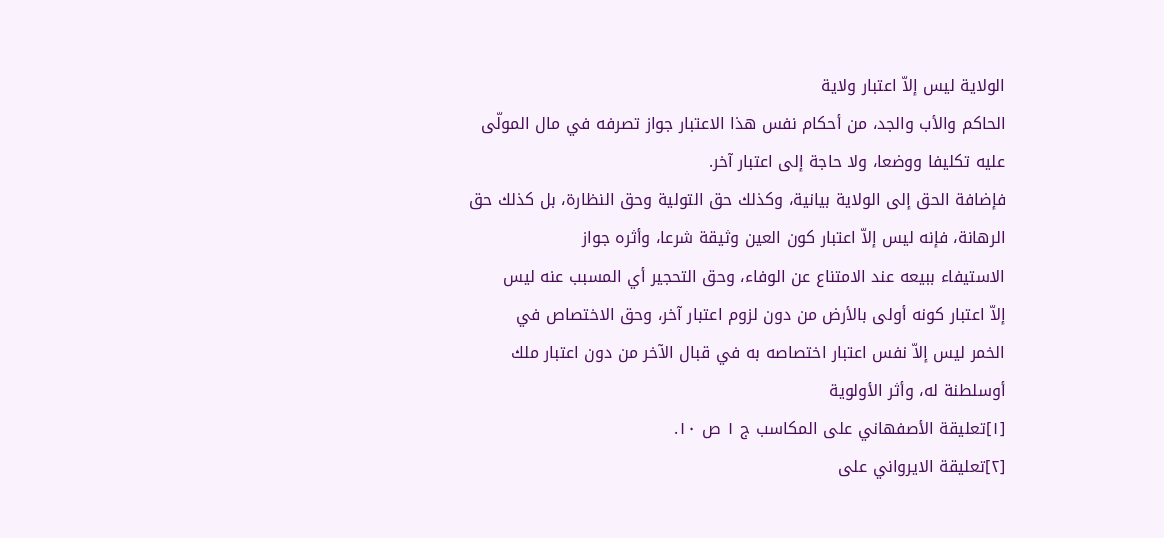الولاية ليس إلاّ اعتبار ولاية
الحاكم والأب والجد، من أحكام نفس هذا الاعتبار جواز تصرفه في مال المولّى
عليه تكليفا ووضعا، ولا حاجة إلى اعتبار آخر.
فإضافة الحق إلى الولاية بيانية، وكذلك حق التولية وحق النظارة، بل كذلك حق
الرهانة، فإنه ليس إلاّ اعتبار كون العين وثيقة شرعا، وأثره جواز
الاستيفاء ببيعه عند الامتناع عن الوفاء، وحق التحجير أي المسبب عنه ليس
إلاّ اعتبار كونه أولى بالأرض من دون لزوم اعتبار آخر، وحق الاختصاص في
الخمر ليس إلاّ نفس اعتبار اختصاصه به في قبال الآخر من دون اعتبار ملك
أوسلطنة له، وأثر الأولوية
[١]تعليقة الأصفهاني على المكاسب ج ١ ص ١٠.
[٢]تعليقة الايرواني على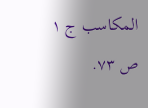المكاسب ج ١ ص ٧٣.